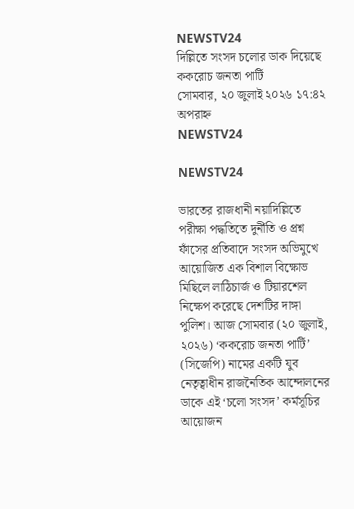NEWSTV24
দিল্লিতে সংসদ চলোর ডাক দিয়েছে ককরোচ জনতা পার্টি
সোমবার, ২০ জুলাই ২০২৬ ১৭:৪২ অপরাহ্ন
NEWSTV24

NEWSTV24

ভারতের রাজধানী নয়াদিল্লিতে পরীক্ষা পদ্ধতিতে দুর্নীতি ও প্রশ্ন ফাঁসের প্রতিবাদে সংসদ অভিমুখে আয়োজিত এক বিশাল বিক্ষোভ মিছিলে লাঠিচার্জ ও টিয়ারশেল নিক্ষেপ করেছে দেশটির দাঙ্গা পুলিশ। আজ সোমবার (২০ জুলাই, ২০২৬) ‘ককরোচ জনতা পার্টি’ (সিজেপি) নামের একটি যুব নেতৃত্বাধীন রাজনৈতিক আন্দোলনের ডাকে এই ‘চলো সংসদ’ কর্মসূচির আয়োজন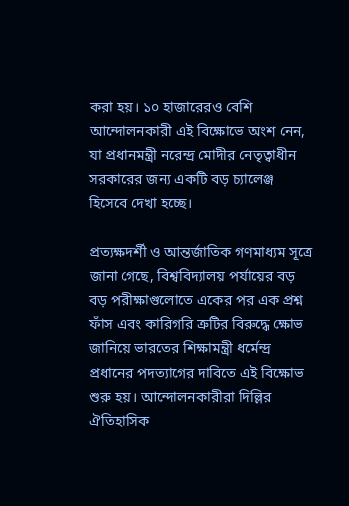করা হয়। ১০ হাজারেরও বেশি আন্দোলনকারী এই বিক্ষোভে অংশ নেন, যা প্রধানমন্ত্রী নরেন্দ্র মোদীর নেতৃত্বাধীন সরকারের জন্য একটি বড় চ্যালেঞ্জ হিসেবে দেখা হচ্ছে।

প্রত্যক্ষদর্শী ও আন্তর্জাতিক গণমাধ্যম সূত্রে জানা গেছে, বিশ্ববিদ্যালয় পর্যায়ের বড় বড় পরীক্ষাগুলোতে একের পর এক প্রশ্ন ফাঁস এবং কারিগরি ত্রুটির বিরুদ্ধে ক্ষোভ জানিয়ে ভারতের শিক্ষামন্ত্রী ধর্মেন্দ্র প্রধানের পদত্যাগের দাবিতে এই বিক্ষোভ শুরু হয়। আন্দোলনকারীরা দিল্লির ঐতিহাসিক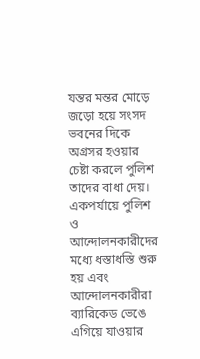যন্তর মন্তর মোড়ে জড়ো হয়ে সংসদ ভবনের দিকে অগ্রসর হওয়ার চেষ্টা করলে পুলিশ তাদের বাধা দেয়। একপর্যায়ে পুলিশ ও আন্দোলনকারীদের মধ্যে ধস্তাধস্তি শুরু হয় এবং আন্দোলনকারীরা ব্যারিকেড ভেঙে এগিয়ে যাওয়ার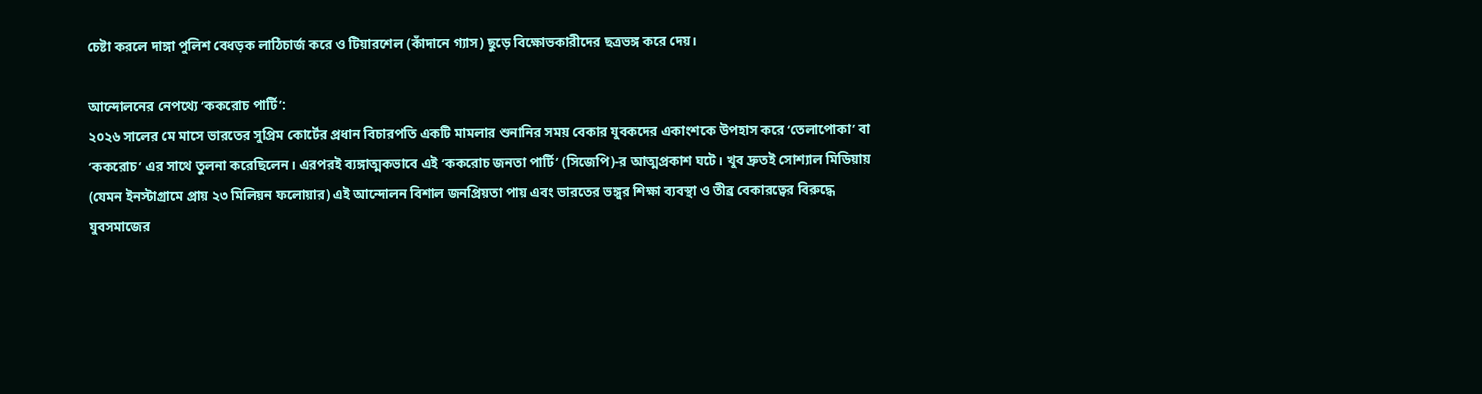চেষ্টা করলে দাঙ্গা পুলিশ বেধড়ক লাঠিচার্জ করে ও টিয়ারশেল (কাঁদানে গ্যাস) ছুড়ে বিক্ষোভকারীদের ছত্রভঙ্গ করে দেয়।

আন্দোলনের নেপথ্যে ‘ককরোচ পার্টি’:
২০২৬ সালের মে মাসে ভারতের সুপ্রিম কোর্টের প্রধান বিচারপতি একটি মামলার শুনানির সময় বেকার যুবকদের একাংশকে উপহাস করে ‘তেলাপোকা’ বা ‘ককরোচ’ এর সাথে তুলনা করেছিলেন। এরপরই ব্যঙ্গাত্মকভাবে এই ‘ককরোচ জনতা পার্টি’ (সিজেপি)-র আত্মপ্রকাশ ঘটে। খুব দ্রুতই সোশ্যাল মিডিয়ায় (যেমন ইনস্টাগ্রামে প্রায় ২৩ মিলিয়ন ফলোয়ার) এই আন্দোলন বিশাল জনপ্রিয়তা পায় এবং ভারতের ভঙ্গুর শিক্ষা ব্যবস্থা ও তীব্র বেকারত্বের বিরুদ্ধে যুবসমাজের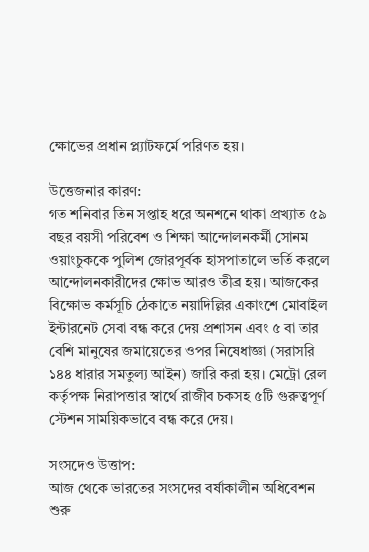ক্ষোভের প্রধান প্ল্যাটফর্মে পরিণত হয়।

উত্তেজনার কারণ:
গত শনিবার তিন সপ্তাহ ধরে অনশনে থাকা প্রখ্যাত ৫৯ বছর বয়সী পরিবেশ ও শিক্ষা আন্দোলনকর্মী সোনম ওয়াংচুককে পুলিশ জোরপূর্বক হাসপাতালে ভর্তি করলে আন্দোলনকারীদের ক্ষোভ আরও তীব্র হয়। আজকের বিক্ষোভ কর্মসূচি ঠেকাতে নয়াদিল্লির একাংশে মোবাইল ইন্টারনেট সেবা বন্ধ করে দেয় প্রশাসন এবং ৫ বা তার বেশি মানুষের জমায়েতের ওপর নিষেধাজ্ঞা (সরাসরি ১৪৪ ধারার সমতুল্য আইন) জারি করা হয়। মেট্রো রেল কর্তৃপক্ষ নিরাপত্তার স্বার্থে রাজীব চকসহ ৫টি গুরুত্বপূর্ণ স্টেশন সাময়িকভাবে বন্ধ করে দেয়।

সংসদেও উত্তাপ:
আজ থেকে ভারতের সংসদের বর্ষাকালীন অধিবেশন শুরু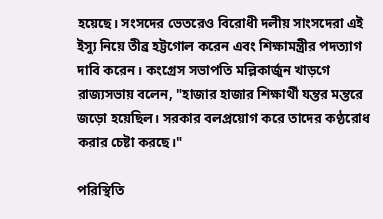হয়েছে। সংসদের ভেতরেও বিরোধী দলীয় সাংসদেরা এই ইস্যু নিয়ে তীব্র হট্টগোল করেন এবং শিক্ষামন্ত্রীর পদত্যাগ দাবি করেন। কংগ্রেস সভাপতি মল্লিকার্জুন খাড়গে রাজ্যসভায় বলেন, "হাজার হাজার শিক্ষার্থী যন্তর মন্তরে জড়ো হয়েছিল। সরকার বলপ্রয়োগ করে তাদের কণ্ঠরোধ করার চেষ্টা করছে।"

পরিস্থিতি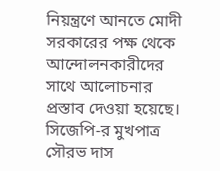নিয়ন্ত্রণে আনতে মোদী সরকারের পক্ষ থেকে আন্দোলনকারীদের সাথে আলোচনার প্রস্তাব দেওয়া হয়েছে। সিজেপি-র মুখপাত্র সৌরভ দাস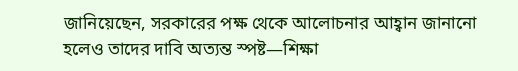জানিয়েছেন, সরকারের পক্ষ থেকে আলোচনার আহ্বান জানানো হলেও তাদের দাবি অত্যন্ত স্পষ্ট—শিক্ষা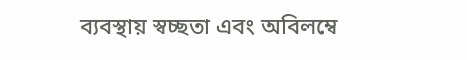ব্যবস্থায় স্বচ্ছতা এবং অবিলম্বে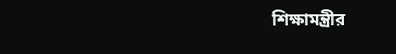শিক্ষামন্ত্রীর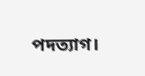পদত্যাগ।